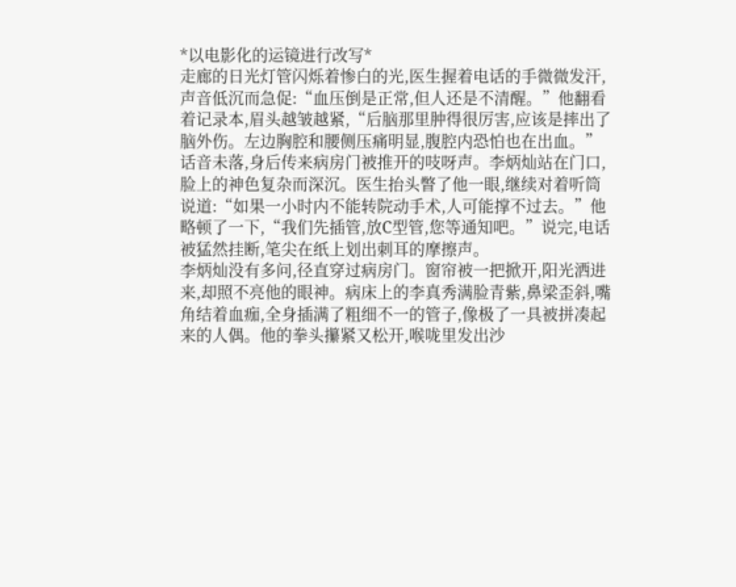*以电影化的运镜进行改写*
走廊的日光灯管闪烁着惨白的光,医生握着电话的手微微发汗,声音低沉而急促:“血压倒是正常,但人还是不清醒。”他翻看着记录本,眉头越皱越紧,“后脑那里肿得很厉害,应该是摔出了脑外伤。左边胸腔和腰侧压痛明显,腹腔内恐怕也在出血。”
话音未落,身后传来病房门被推开的吱呀声。李炳灿站在门口,脸上的神色复杂而深沉。医生抬头瞥了他一眼,继续对着听筒说道:“如果一小时内不能转院动手术,人可能撑不过去。”他略顿了一下,“我们先插管,放C型管,您等通知吧。”说完,电话被猛然挂断,笔尖在纸上划出刺耳的摩擦声。
李炳灿没有多问,径直穿过病房门。窗帘被一把掀开,阳光洒进来,却照不亮他的眼神。病床上的李真秀满脸青紫,鼻梁歪斜,嘴角结着血痂,全身插满了粗细不一的管子,像极了一具被拼凑起来的人偶。他的拳头攥紧又松开,喉咙里发出沙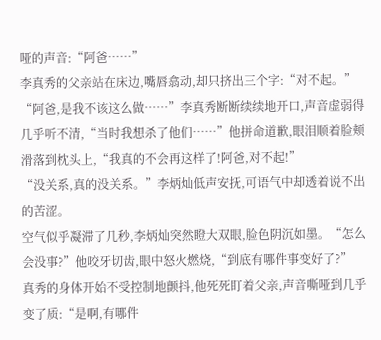哑的声音:“阿爸……”
李真秀的父亲站在床边,嘴唇翕动,却只挤出三个字:“对不起。”
“阿爸,是我不该这么做……”李真秀断断续续地开口,声音虚弱得几乎听不清,“当时我想杀了他们……”他拼命道歉,眼泪顺着脸颊滑落到枕头上,“我真的不会再这样了!阿爸,对不起!”
“没关系,真的没关系。”李炳灿低声安抚,可语气中却透着说不出的苦涩。
空气似乎凝滞了几秒,李炳灿突然瞪大双眼,脸色阴沉如墨。“怎么会没事?”他咬牙切齿,眼中怒火燃烧,“到底有哪件事变好了?”
真秀的身体开始不受控制地颤抖,他死死盯着父亲,声音嘶哑到几乎变了质:“是啊,有哪件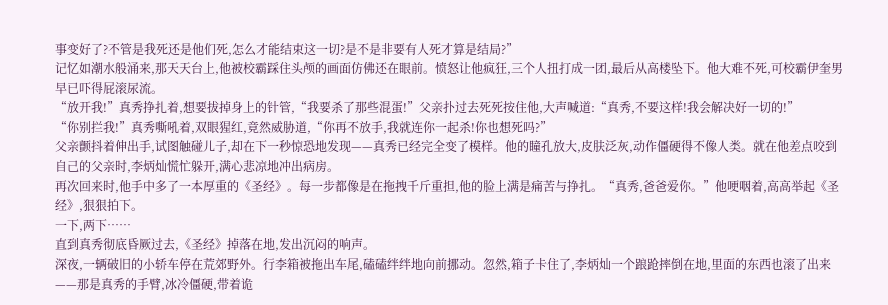事变好了?不管是我死还是他们死,怎么才能结束这一切?是不是非要有人死才算是结局?”
记忆如潮水般涌来,那天天台上,他被校霸踩住头颅的画面仿佛还在眼前。愤怒让他疯狂,三个人扭打成一团,最后从高楼坠下。他大难不死,可校霸伊奎男早已吓得屁滚尿流。
“放开我!”真秀挣扎着,想要拔掉身上的针管,“我要杀了那些混蛋!”父亲扑过去死死按住他,大声喊道:“真秀,不要这样!我会解决好一切的!”
“你别拦我!”真秀嘶吼着,双眼猩红,竟然威胁道,“你再不放手,我就连你一起杀!你也想死吗?”
父亲颤抖着伸出手,试图触碰儿子,却在下一秒惊恐地发现——真秀已经完全变了模样。他的瞳孔放大,皮肤泛灰,动作僵硬得不像人类。就在他差点咬到自己的父亲时,李炳灿慌忙躲开,满心悲凉地冲出病房。
再次回来时,他手中多了一本厚重的《圣经》。每一步都像是在拖拽千斤重担,他的脸上满是痛苦与挣扎。“真秀,爸爸爱你。”他哽咽着,高高举起《圣经》,狠狠拍下。
一下,两下……
直到真秀彻底昏厥过去,《圣经》掉落在地,发出沉闷的响声。
深夜,一辆破旧的小轿车停在荒郊野外。行李箱被拖出车尾,磕磕绊绊地向前挪动。忽然,箱子卡住了,李炳灿一个踉跄摔倒在地,里面的东西也滚了出来——那是真秀的手臂,冰冷僵硬,带着诡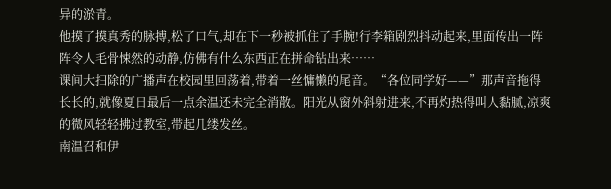异的淤青。
他摸了摸真秀的脉搏,松了口气,却在下一秒被抓住了手腕!行李箱剧烈抖动起来,里面传出一阵阵令人毛骨悚然的动静,仿佛有什么东西正在拼命钻出来……
课间大扫除的广播声在校园里回荡着,带着一丝慵懒的尾音。“各位同学好——”那声音拖得长长的,就像夏日最后一点余温还未完全消散。阳光从窗外斜射进来,不再灼热得叫人黏腻,凉爽的微风轻轻拂过教室,带起几缕发丝。
南温召和伊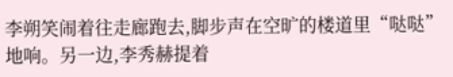李朔笑闹着往走廊跑去,脚步声在空旷的楼道里“哒哒”地响。另一边,李秀赫提着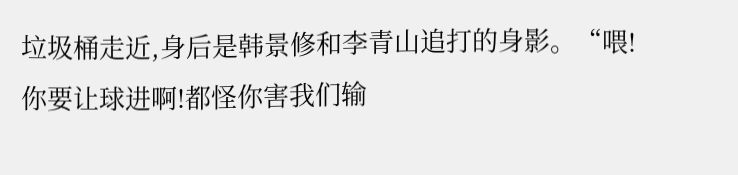垃圾桶走近,身后是韩景修和李青山追打的身影。“喂!你要让球进啊!都怪你害我们输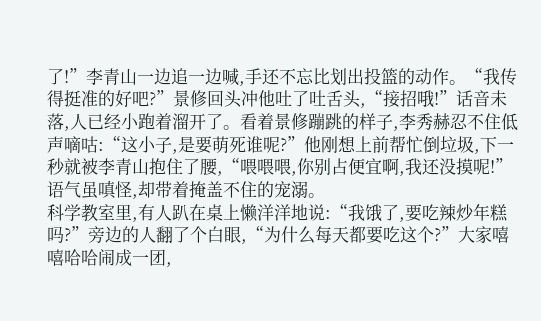了!”李青山一边追一边喊,手还不忘比划出投篮的动作。“我传得挺准的好吧?”景修回头冲他吐了吐舌头,“接招哦!”话音未落,人已经小跑着溜开了。看着景修蹦跳的样子,李秀赫忍不住低声嘀咕:“这小子,是要萌死谁呢?”他刚想上前帮忙倒垃圾,下一秒就被李青山抱住了腰,“喂喂喂,你别占便宜啊,我还没摸呢!”语气虽嗔怪,却带着掩盖不住的宠溺。
科学教室里,有人趴在桌上懒洋洋地说:“我饿了,要吃辣炒年糕吗?”旁边的人翻了个白眼,“为什么每天都要吃这个?”大家嘻嘻哈哈闹成一团,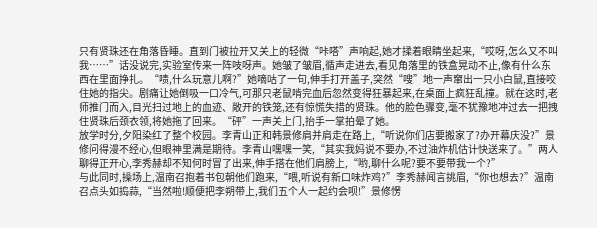只有贤珠还在角落昏睡。直到门被拉开又关上的轻微“咔嗒”声响起,她才揉着眼睛坐起来,“哎呀,怎么又不叫我……”话没说完,实验室传来一阵吱呀声。她皱了皱眉,循声走进去,看见角落里的铁盒晃动不止,像有什么东西在里面挣扎。“啧,什么玩意儿啊?”她嘀咕了一句,伸手打开盖子,突然“嗖”地一声窜出一只小白鼠,直接咬住她的指尖。剧痛让她倒吸一口冷气,可那只老鼠啃完血后忽然变得狂暴起来,在桌面上疯狂乱撞。就在这时,老师推门而入,目光扫过地上的血迹、敞开的铁笼,还有惊慌失措的贤珠。他的脸色骤变,毫不犹豫地冲过去一把拽住贤珠后颈衣领,将她拖了回来。“砰”一声关上门,抬手一掌拍晕了她。
放学时分,夕阳染红了整个校园。李青山正和韩景修肩并肩走在路上,“听说你们店要搬家了?办开幕庆没?”景修问得漫不经心,但眼神里满是期待。李青山嘿嘿一笑,“其实我妈说不要办,不过油炸机估计快送来了。”两人聊得正开心,李秀赫却不知何时冒了出来,伸手搭在他们肩膀上,“哟,聊什么呢?要不要带我一个?”
与此同时,操场上,温南召抱着书包朝他们跑来,“喂,听说有新口味炸鸡?”李秀赫闻言挑眉,“你也想去?”温南召点头如捣蒜,“当然啦!顺便把李朔带上,我们五个人一起约会呗!”景修愣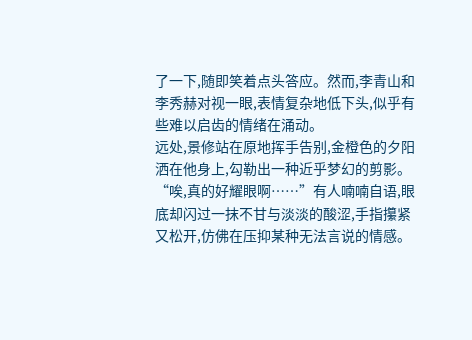了一下,随即笑着点头答应。然而,李青山和李秀赫对视一眼,表情复杂地低下头,似乎有些难以启齿的情绪在涌动。
远处,景修站在原地挥手告别,金橙色的夕阳洒在他身上,勾勒出一种近乎梦幻的剪影。“唉,真的好耀眼啊……”有人喃喃自语,眼底却闪过一抹不甘与淡淡的酸涩,手指攥紧又松开,仿佛在压抑某种无法言说的情感。